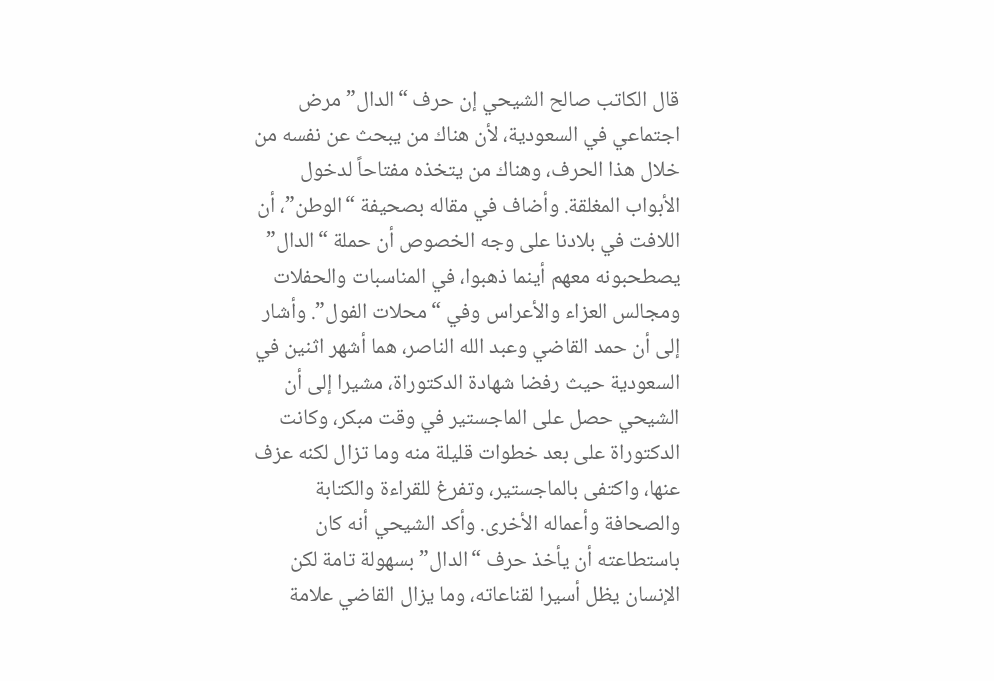قال الكاتب صالح الشيحي إن حرف “الدال” مرض اجتماعي في السعودية، لأن هناك من يبحث عن نفسه من خلال هذا الحرف، وهناك من يتخذه مفتاحاً لدخول الأبواب المغلقة. وأضاف في مقاله بصحيفة “الوطن”، أن اللافت في بلادنا على وجه الخصوص أن حملة “الدال” يصطحبونه معهم أينما ذهبوا، في المناسبات والحفلات ومجالس العزاء والأعراس وفي “محلات الفول”. وأشار إلى أن حمد القاضي وعبد الله الناصر، هما أشهر اثنين في السعودية حيث رفضا شهادة الدكتوراة، مشيرا إلى أن الشيحي حصل على الماجستير في وقت مبكر، وكانت الدكتوراة على بعد خطوات قليلة منه وما تزال لكنه عزف عنها، واكتفى بالماجستير، وتفرغ للقراءة والكتابة والصحافة وأعماله الأخرى. وأكد الشيحي أنه كان باستطاعته أن يأخذ حرف “الدال” بسهولة تامة لكن الإنسان يظل أسيرا لقناعاته، وما يزال القاضي علامة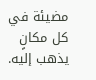مضيئة في كل مكانٍ يذهب إليه.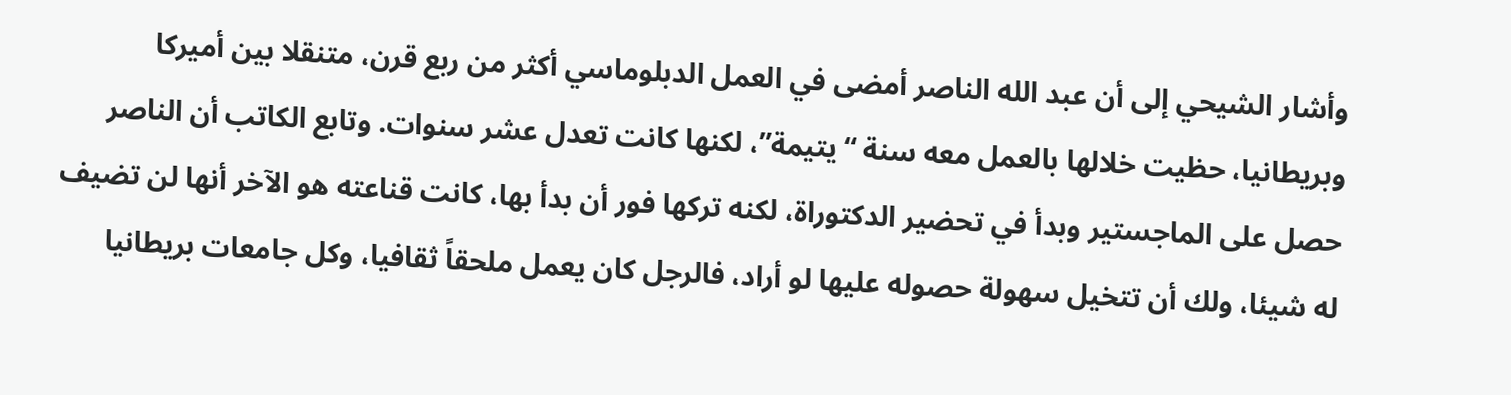وأشار الشيحي إلى أن عبد الله الناصر أمضى في العمل الدبلوماسي أكثر من ربع قرن، متنقلا بين أميركا وبريطانيا، حظيت خلالها بالعمل معه سنة “يتيمة”، لكنها كانت تعدل عشر سنوات. وتابع الكاتب أن الناصر حصل على الماجستير وبدأ في تحضير الدكتوراة، لكنه تركها فور أن بدأ بها، كانت قناعته هو الآخر أنها لن تضيف له شيئا، ولك أن تتخيل سهولة حصوله عليها لو أراد، فالرجل كان يعمل ملحقاً ثقافيا، وكل جامعات بريطانيا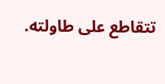تتقاطع على طاولته.